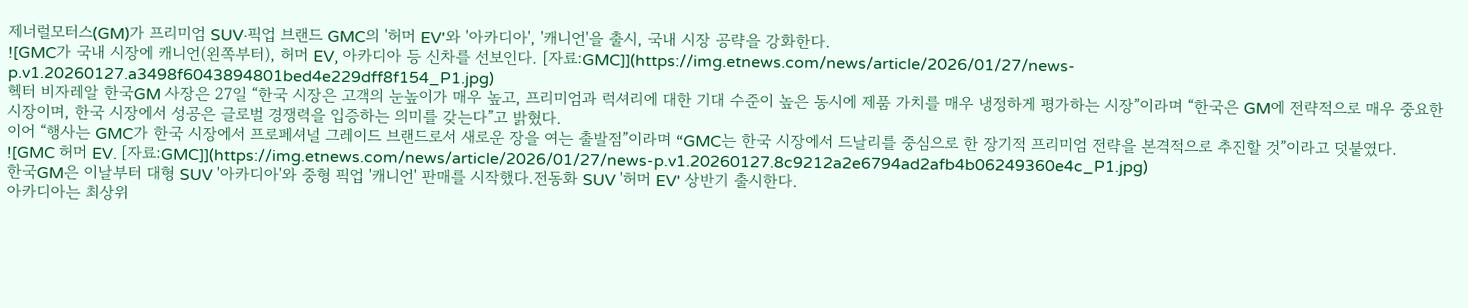제너럴모터스(GM)가 프리미엄 SUV·픽업 브랜드 GMC의 '허머 EV'와 '아카디아', '캐니언'을 출시, 국내 시장 공략을 강화한다.
![GMC가 국내 시장에 캐니언(왼쪽부터), 허머 EV, 아카디아 등 신차를 선보인다. [자료:GMC]](https://img.etnews.com/news/article/2026/01/27/news-p.v1.20260127.a3498f6043894801bed4e229dff8f154_P1.jpg)
헥터 비자레알 한국GM 사장은 27일 “한국 시장은 고객의 눈높이가 매우 높고, 프리미엄과 럭셔리에 대한 기대 수준이 높은 동시에 제품 가치를 매우 냉정하게 평가하는 시장”이라며 “한국은 GM에 전략적으로 매우 중요한 시장이며, 한국 시장에서 성공은 글로벌 경쟁력을 입증하는 의미를 갖는다”고 밝혔다.
이어 “행사는 GMC가 한국 시장에서 프로페셔널 그레이드 브랜드로서 새로운 장을 여는 출발점”이라며 “GMC는 한국 시장에서 드날리를 중심으로 한 장기적 프리미엄 전략을 본격적으로 추진할 것”이라고 덧붙였다.
![GMC 허머 EV. [자료:GMC]](https://img.etnews.com/news/article/2026/01/27/news-p.v1.20260127.8c9212a2e6794ad2afb4b06249360e4c_P1.jpg)
한국GM은 이날부터 대형 SUV '아카디아'와 중형 픽업 '캐니언' 판매를 시작했다.전동화 SUV '허머 EV' 상반기 출시한다.
아카디아는 최상위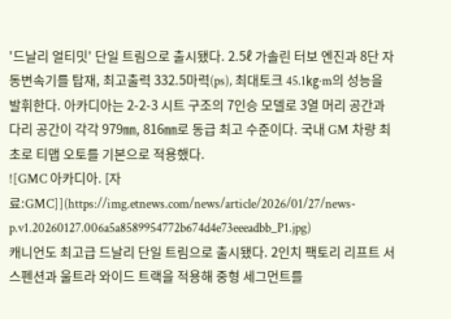'드날리 얼티밋' 단일 트림으로 출시됐다. 2.5ℓ 가솔린 터보 엔진과 8단 자동변속기를 탑재, 최고출력 332.5마력(ps), 최대토크 45.1㎏·m의 성능을 발휘한다. 아카디아는 2-2-3 시트 구조의 7인승 모델로 3열 머리 공간과 다리 공간이 각각 979㎜, 816㎜로 동급 최고 수준이다. 국내 GM 차량 최초로 티맵 오토를 기본으로 적용했다.
![GMC 아카디아. [자료:GMC]](https://img.etnews.com/news/article/2026/01/27/news-p.v1.20260127.006a5a8589954772b674d4e73eeeadbb_P1.jpg)
캐니언도 최고급 드날리 단일 트림으로 출시됐다. 2인치 팩토리 리프트 서스펜션과 울트라 와이드 트랙을 적용해 중형 세그먼트를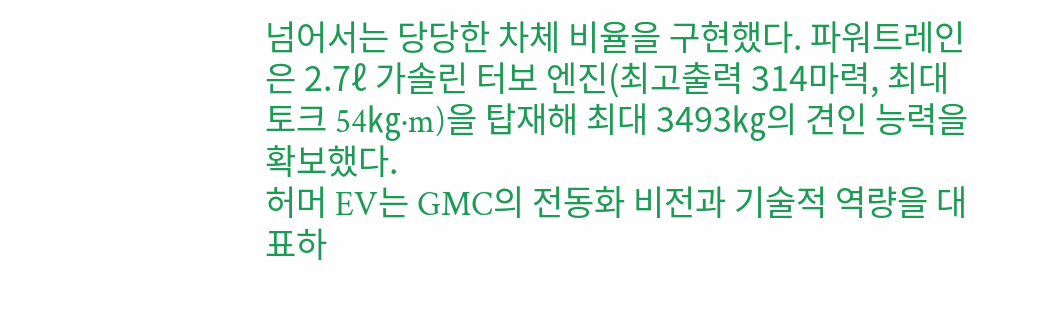넘어서는 당당한 차체 비율을 구현했다. 파워트레인은 2.7ℓ 가솔린 터보 엔진(최고출력 314마력, 최대토크 54㎏·m)을 탑재해 최대 3493㎏의 견인 능력을 확보했다.
허머 EV는 GMC의 전동화 비전과 기술적 역량을 대표하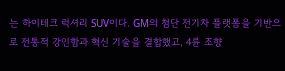는 하이테크 럭셔리 SUV이다. GM의 첨단 전기차 플랫폼을 기반으로 전통적 강인함과 혁신 기술을 결합했고, 4륜 조향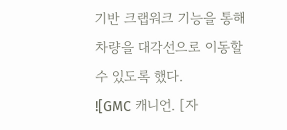기반 크랩워크 기능을 통해 차량을 대각선으로 이동할 수 있도록 했다.
![GMC 캐니언. [자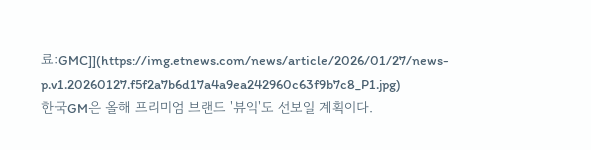료:GMC]](https://img.etnews.com/news/article/2026/01/27/news-p.v1.20260127.f5f2a7b6d17a4a9ea242960c63f9b7c8_P1.jpg)
한국GM은 올해 프리미엄 브랜드 '뷰익'도 선보일 계획이다.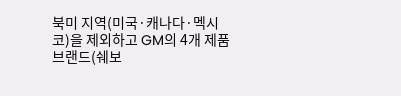북미 지역(미국·캐나다·멕시코)을 제외하고 GM의 4개 제품 브랜드(쉐보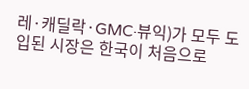레·캐딜락·GMC·뷰익)가 모두 도입된 시장은 한국이 처음으로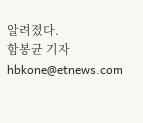알려졌다.
함봉균 기자 hbkone@etnews.com